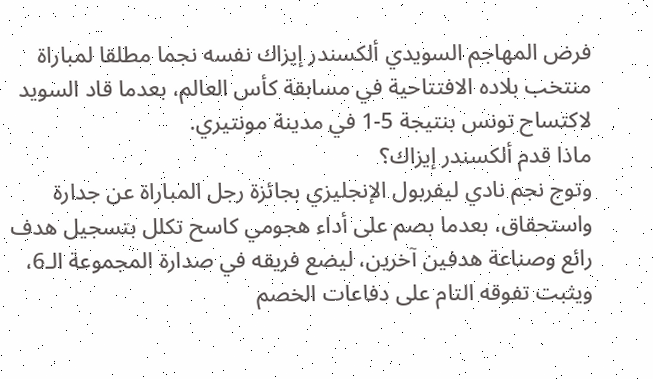فرض المهاجم السويدي ألكسندر إيزاك نفسه نجما مطلقا لمباراة منتخب بلاده الافتتاحية في مسابقة كأس العالم، بعدما قاد السويد لاكتساح تونس بنتيجة 5-1 في مدينة مونتيري.
ماذا قدم ألكسندر إيزاك؟
وتوج نجم نادي ليفربول الإنجليزي بجائزة رجل المباراة عن جدارة واستحقاق، بعدما بصم على أداء هجومي كاسح تكلل بتسجيل هدف رائع وصناعة هدفين آخرين، ليضع فريقه في صدارة المجموعة الـ6، ويثبت تفوقه التام على دفاعات الخصم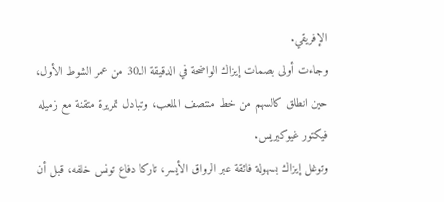الإفريقي.
وجاءت أولى بصمات إيزاك الواضحة في الدقيقة الـ30 من عمر الشوط الأول، حين انطلق كالسهم من خط منتصف الملعب، وتبادل تمريرة متقنة مع زميله فيكتور غيوكيريس.
وتوغل إيزاك بسهولة فائقة عبر الرواق الأيسر، تاركا دفاع تونس خلفه، قبل أن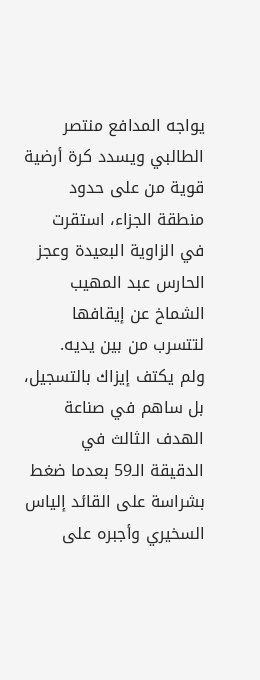يواجه المدافع منتصر الطالبي ويسدد كرة أرضية قوية من على حدود منطقة الجزاء، استقرت في الزاوية البعيدة وعجز الحارس عبد المهيب الشماخ عن إيقافها لتتسرب من بين يديه.
ولم يكتف إيزاك بالتسجيل، بل ساهم في صناعة الهدف الثالث في الدقيقة الـ59 بعدما ضغط بشراسة على القائد إلياس السخيري وأجبره على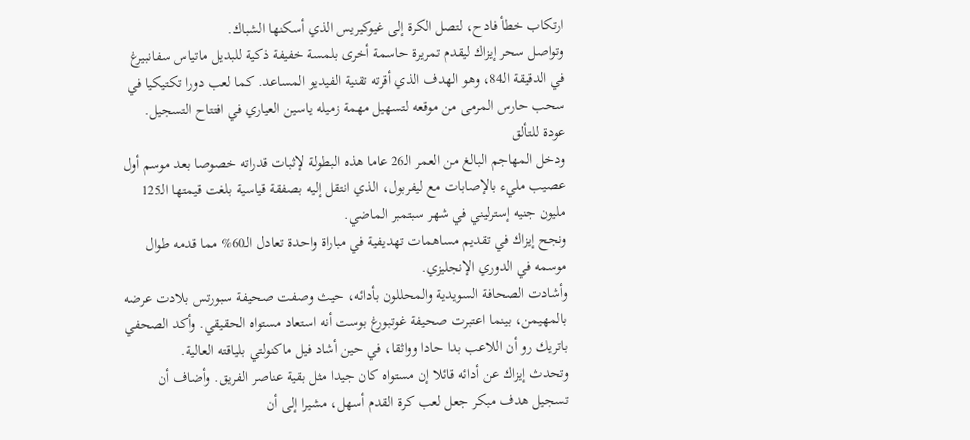ارتكاب خطأ فادح، لتصل الكرة إلى غيوكيريس الذي أسكنها الشباك.
وتواصل سحر إيزاك ليقدم تمريرة حاسمة أخرى بلمسة خفيفة ذكية للبديل ماتياس سفانبيرغ في الدقيقة الـ84، وهو الهدف الذي أقرته تقنية الفيديو المساعد. كما لعب دورا تكتيكيا في سحب حارس المرمى من موقعه لتسهيل مهمة زميله ياسين العياري في افتتاح التسجيل.
عودة للتألق
ودخل المهاجم البالغ من العمر الـ26 عاما هذه البطولة لإثبات قدراته خصوصا بعد موسم أول عصيب مليء بالإصابات مع ليفربول، الذي انتقل إليه بصفقة قياسية بلغت قيمتها الـ125 مليون جنيه إسترليني في شهر سبتمبر الماضي.
ونجح إيزاك في تقديم مساهمات تهديفية في مباراة واحدة تعادل الـ60% مما قدمه طوال موسمه في الدوري الإنجليزي.
وأشادت الصحافة السويدية والمحللون بأدائه، حيث وصفت صحيفة سبورتس بلادت عرضه بالمهيمن، بينما اعتبرت صحيفة غوتبورغ بوست أنه استعاد مستواه الحقيقي. وأكد الصحفي باتريك رو أن اللاعب بدا حادا وواثقا، في حين أشاد فيل ماكنولتي بلياقته العالية.
وتحدث إيزاك عن أدائه قائلا إن مستواه كان جيدا مثل بقية عناصر الفريق. وأضاف أن تسجيل هدف مبكر جعل لعب كرة القدم أسهل، مشيرا إلى أن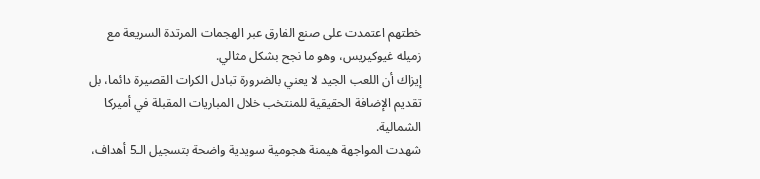خطتهم اعتمدت على صنع الفارق عبر الهجمات المرتدة السريعة مع زميله غيوكيريس، وهو ما نجح بشكل مثالي.
إيزاك أن اللعب الجيد لا يعني بالضرورة تبادل الكرات القصيرة دائما، بل تقديم الإضافة الحقيقية للمنتخب خلال المباريات المقبلة في أميركا الشمالية.
شهدت المواجهة هيمنة هجومية سويدية واضحة بتسجيل الـ5 أهداف،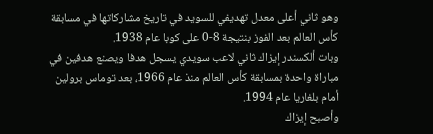وهو ثاني أعلى معدل تهديفي للسويد في تاريخ مشاركاتها في مسابقة كأس العالم بعد الفوز بنتيجة 8-0 على كوبا عام 1938.
وبات ألكسندر إيزاك ثاني لاعب سويدي يسجل هدفا ويصنع هدفين في مباراة واحدة بمسابقة كأس العالم منذ عام 1966، بعد توماس برولين أمام بلغاريا عام 1994.
وأصبح إيزاك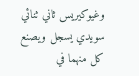وغيوكيريس ثاني ثنائي سويدي يسجل ويصنع كل منهما في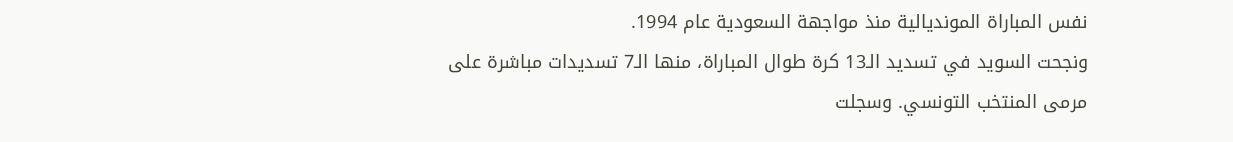نفس المباراة المونديالية منذ مواجهة السعودية عام 1994.
ونجحت السويد في تسديد الـ13 كرة طوال المباراة، منها الـ7 تسديدات مباشرة على مرمى المنتخب التونسي. وسجلت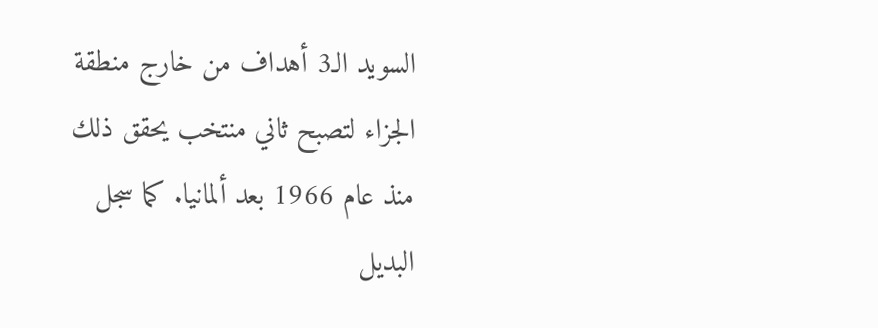السويد الـ3 أهداف من خارج منطقة الجزاء لتصبح ثاني منتخب يحقق ذلك منذ عام 1966 بعد ألمانيا. كما سجل البديل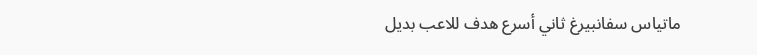ماتياس سفانبيرغ ثاني أسرع هدف للاعب بديل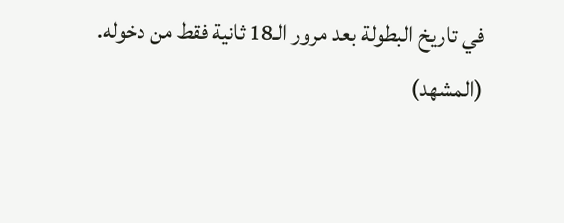في تاريخ البطولة بعد مرور الـ18 ثانية فقط من دخوله.
(المشهد)